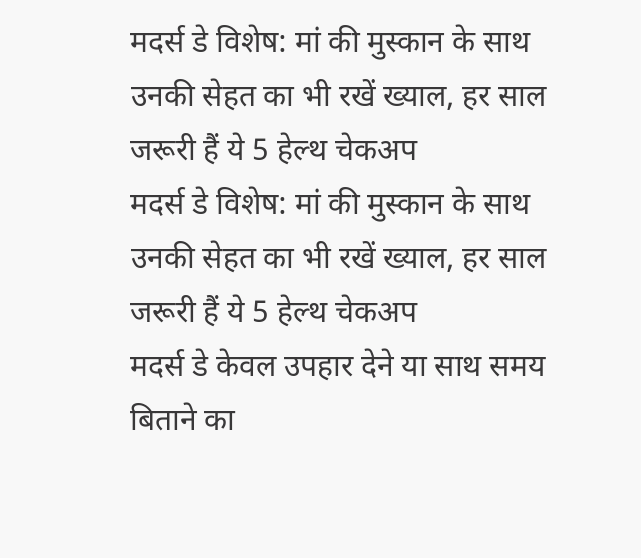मदर्स डे विशेष: मां की मुस्कान के साथ उनकी सेहत का भी रखें ख्याल, हर साल जरूरी हैं ये 5 हेल्थ चेकअप
मदर्स डे विशेष: मां की मुस्कान के साथ उनकी सेहत का भी रखें ख्याल, हर साल जरूरी हैं ये 5 हेल्थ चेकअप
मदर्स डे केवल उपहार देने या साथ समय बिताने का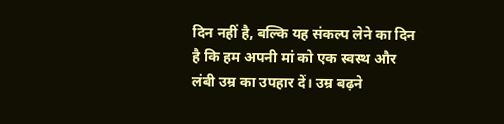दिन नहीं है, बल्कि यह संकल्प लेने का दिन है कि हम अपनी मां को एक स्वस्थ और लंबी उम्र का उपहार दें। उम्र बढ़ने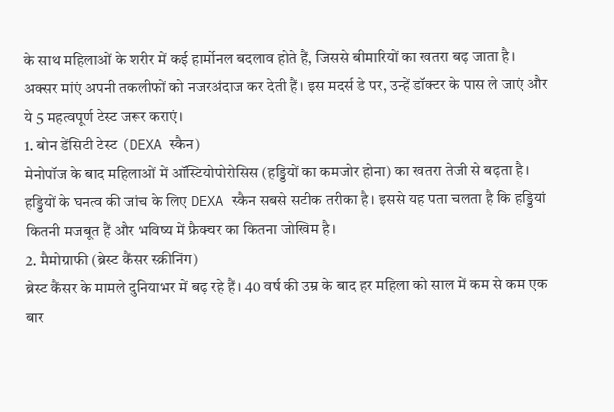के साथ महिलाओं के शरीर में कई हार्मोनल बदलाव होते हैं, जिससे बीमारियों का खतरा बढ़ जाता है। अक्सर मांएं अपनी तकलीफों को नजरअंदाज कर देती हैं। इस मदर्स डे पर, उन्हें डॉक्टर के पास ले जाएं और ये 5 महत्वपूर्ण टेस्ट जरूर कराएं।
1. बोन डेंसिटी टेस्ट (DEXA स्कैन)
मेनोपॉज के बाद महिलाओं में ऑस्टियोपोरोसिस (हड्डियों का कमजोर होना) का खतरा तेजी से बढ़ता है। हड्डियों के घनत्व की जांच के लिए DEXA स्कैन सबसे सटीक तरीका है। इससे यह पता चलता है कि हड्डियां कितनी मजबूत हैं और भविष्य में फ्रैक्चर का कितना जोखिम है।
2. मैमोग्राफी (ब्रेस्ट कैंसर स्क्रीनिंग)
ब्रेस्ट कैंसर के मामले दुनियाभर में बढ़ रहे हैं। 40 वर्ष की उम्र के बाद हर महिला को साल में कम से कम एक बार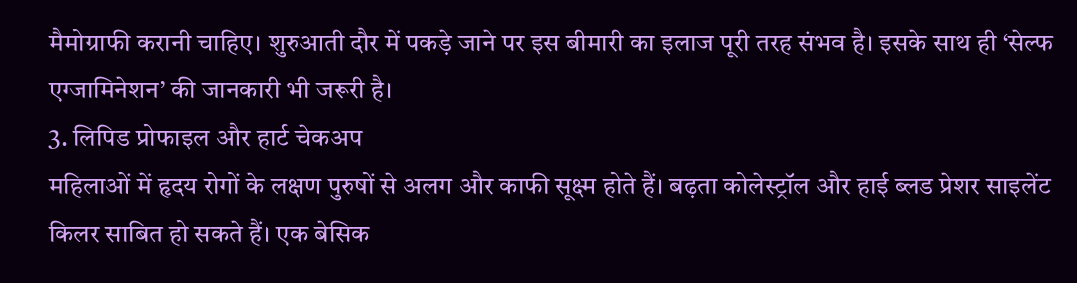मैमोग्राफी करानी चाहिए। शुरुआती दौर में पकड़े जाने पर इस बीमारी का इलाज पूरी तरह संभव है। इसके साथ ही ‘सेल्फ एग्जामिनेशन’ की जानकारी भी जरूरी है।
3. लिपिड प्रोफाइल और हार्ट चेकअप
महिलाओं में हृदय रोगों के लक्षण पुरुषों से अलग और काफी सूक्ष्म होते हैं। बढ़ता कोलेस्ट्रॉल और हाई ब्लड प्रेशर साइलेंट किलर साबित हो सकते हैं। एक बेसिक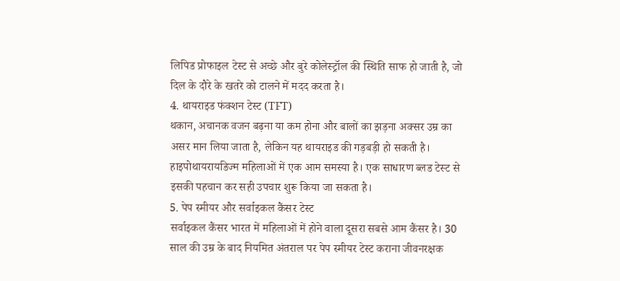लिपिड प्रोफाइल टेस्ट से अच्छे और बुरे कोलेस्ट्रॉल की स्थिति साफ हो जाती है, जो दिल के दौरे के खतरे को टालने में मदद करता है।
4. थायराइड फंक्शन टेस्ट (TFT)
थकान, अचानक वजन बढ़ना या कम होना और बालों का झड़ना अक्सर उम्र का असर मान लिया जाता है, लेकिन यह थायराइड की गड़बड़ी हो सकती है। हाइपोथायरायडिज्म महिलाओं में एक आम समस्या है। एक साधारण ब्लड टेस्ट से इसकी पहचान कर सही उपचार शुरू किया जा सकता है।
5. पेप स्मीयर और सर्वाइकल कैंसर टेस्ट
सर्वाइकल कैंसर भारत में महिलाओं में होने वाला दूसरा सबसे आम कैंसर है। 30 साल की उम्र के बाद नियमित अंतराल पर पेप स्मीयर टेस्ट कराना जीवनरक्षक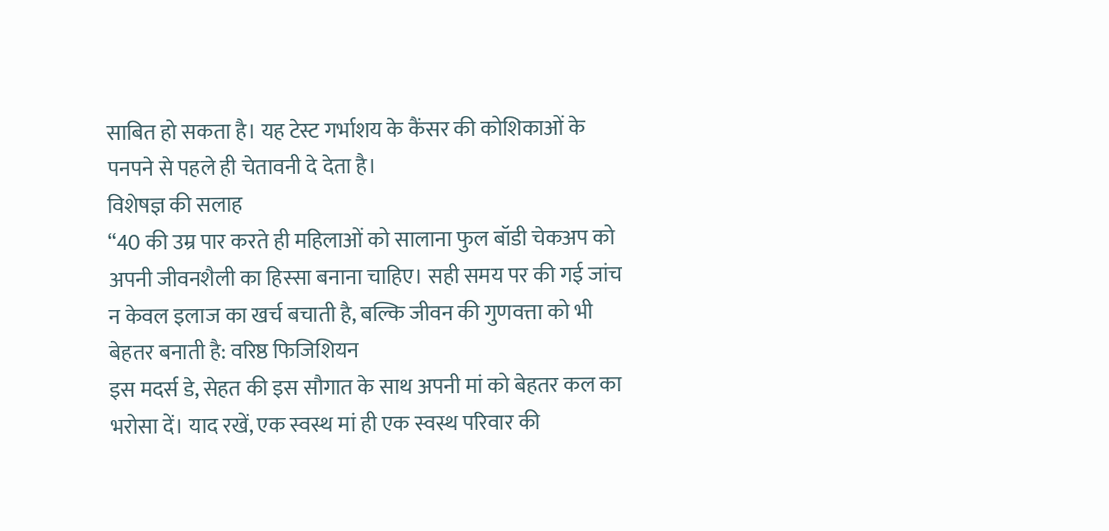साबित हो सकता है। यह टेस्ट गर्भाशय के कैंसर की कोशिकाओं के पनपने से पहले ही चेतावनी दे देता है।
विशेषज्ञ की सलाह
“40 की उम्र पार करते ही महिलाओं को सालाना फुल बॉडी चेकअप को अपनी जीवनशैली का हिस्सा बनाना चाहिए। सही समय पर की गई जांच न केवल इलाज का खर्च बचाती है, बल्कि जीवन की गुणवत्ता को भी बेहतर बनाती है: वरिष्ठ फिजिशियन
इस मदर्स डे, सेहत की इस सौगात के साथ अपनी मां को बेहतर कल का भरोसा दें। याद रखें, एक स्वस्थ मां ही एक स्वस्थ परिवार की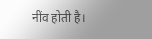नींव होती है।